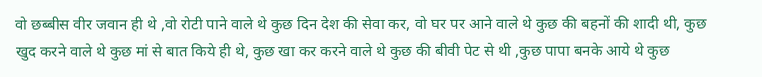वो छब्बीस वीर जवान ही थे ,वो रोटी पाने वाले थे कुछ दिन देश की सेवा कर, वो घर पर आने वाले थे कुछ की बहनों की शादी थी, कुछ खुद करने वाले थे कुछ मां से बात किये ही थे, कुछ खा कर करने वाले थे कुछ की बीवी पेट से थी ,कुछ पापा बनके आये थे कुछ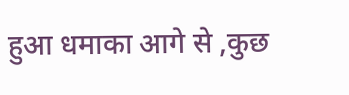हुआ धमाका आगे से ,कुछ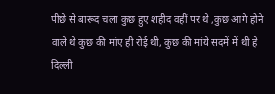पीछे से बारूद चला कुछ हुए शहीद वहीं पर थे ,कुछ आगे होने वाले थे कुछ की मांए ही रोई थी, कुछ की मांये सदमें में थी हे दिल्ली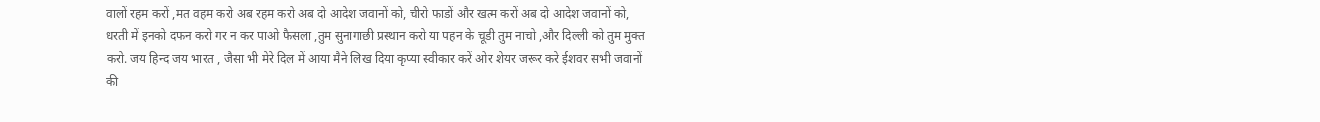वालों रहम करों ,मत वहम करो अब रहम करो अब दो आदेश जवानों को, चीरो फाडों और खत्म करों अब दो आदेश जवानों को, धरती में इनको दफन करो गर न कर पाओ फैसला ,तुम सुनागाछी प्रस्थान करो या पहन के चूडी तुम नाचो ,और दिल्ली को तुम मुक्त करो. जय हिन्द जय भारत , जैसा भी मेरे दिल में आया मैने लिख दिया कृप्या स्वीकार करें ओर शेयर जरूर करे ईशवर सभी जवानों की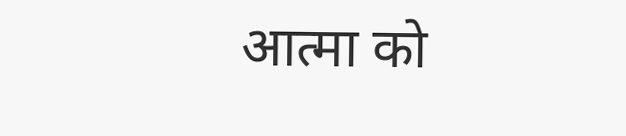आत्मा को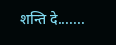शन्ति दे.......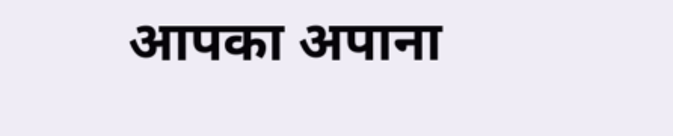आपका अपाना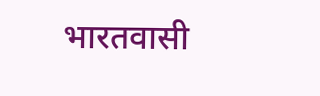भारतवासी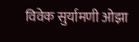विवेक सुर्यामणी ओझा